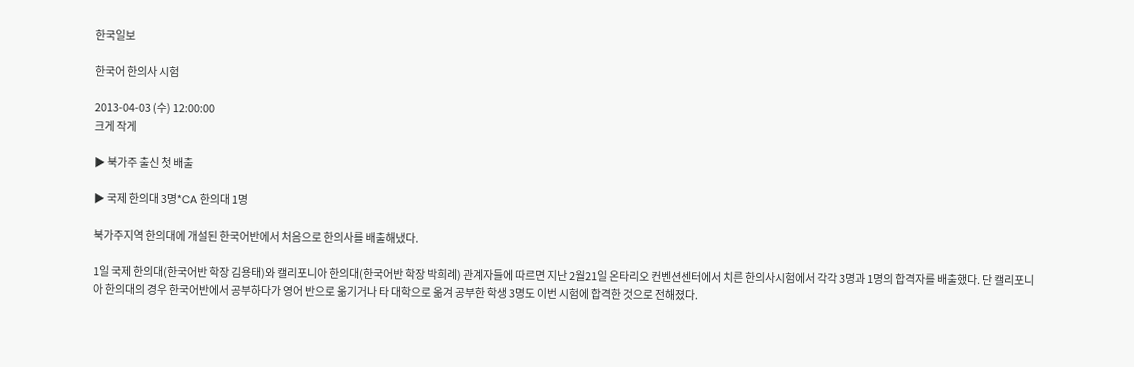한국일보

한국어 한의사 시험

2013-04-03 (수) 12:00:00
크게 작게

▶ 북가주 출신 첫 배출

▶ 국제 한의대 3명*CA 한의대 1명

북가주지역 한의대에 개설된 한국어반에서 처음으로 한의사를 배출해냈다.

1일 국제 한의대(한국어반 학장 김용태)와 캘리포니아 한의대(한국어반 학장 박희례) 관계자들에 따르면 지난 2월21일 온타리오 컨벤션센터에서 치른 한의사시험에서 각각 3명과 1명의 합격자를 배출했다. 단 캘리포니아 한의대의 경우 한국어반에서 공부하다가 영어 반으로 옮기거나 타 대학으로 옮겨 공부한 학생 3명도 이번 시험에 합격한 것으로 전해졌다.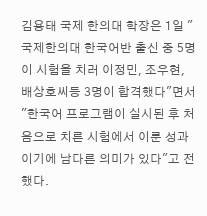김용태 국제 한의대 학장은 1일 "국제한의대 한국어반 출신 중 5명이 시험을 치러 이정민, 조우현, 배상호씨등 3명이 합격했다"면서 "한국어 프로그램이 실시된 후 처음으로 치른 시험에서 이룬 성과이기에 남다른 의미가 있다"고 전했다.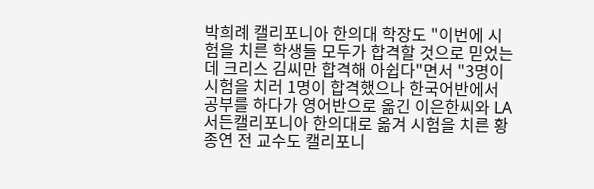박희례 캘리포니아 한의대 학장도 "이번에 시험을 치른 학생들 모두가 합격할 것으로 믿었는데 크리스 김씨만 합격해 아쉽다"면서 "3명이 시험을 치러 1명이 합격했으나 한국어반에서 공부를 하다가 영어반으로 옮긴 이은한씨와 LA서든캘리포니아 한의대로 옮겨 시험을 치른 황종연 전 교수도 캘리포니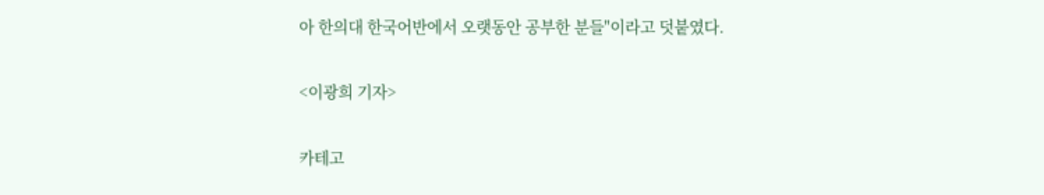아 한의대 한국어반에서 오랫동안 공부한 분들"이라고 덧붙였다.

<이광희 기자>

카테고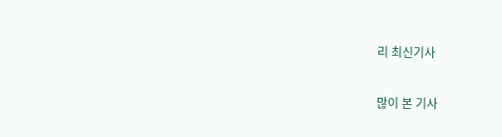리 최신기사

많이 본 기사